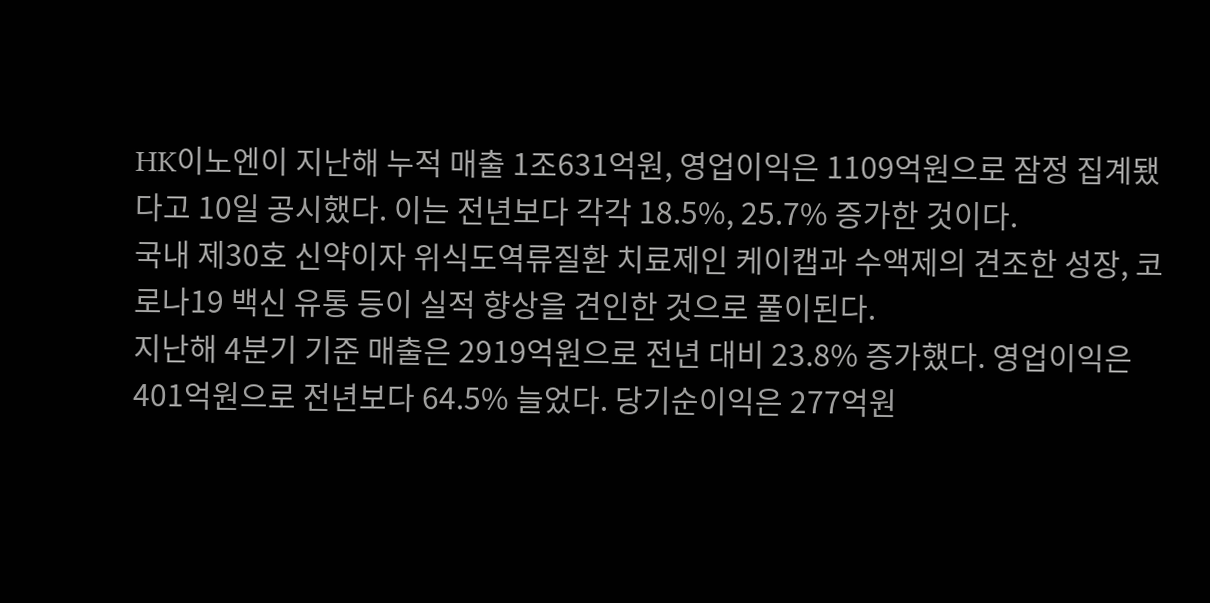HK이노엔이 지난해 누적 매출 1조631억원, 영업이익은 1109억원으로 잠정 집계됐다고 10일 공시했다. 이는 전년보다 각각 18.5%, 25.7% 증가한 것이다.
국내 제30호 신약이자 위식도역류질환 치료제인 케이캡과 수액제의 견조한 성장, 코로나19 백신 유통 등이 실적 향상을 견인한 것으로 풀이된다.
지난해 4분기 기준 매출은 2919억원으로 전년 대비 23.8% 증가했다. 영업이익은 401억원으로 전년보다 64.5% 늘었다. 당기순이익은 277억원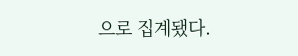으로 집계됐다.